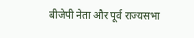बीजेपी नेता और पूर्व राज्यसभा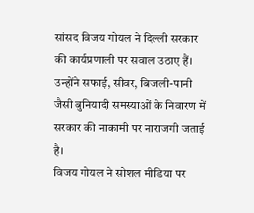सांसद विजय गोयल ने दिल्ली सरकार की कार्यप्रणाली पर सवाल उठाए हैं। उन्होंने सफाई, सीवर, बिजली-पानी जैसी बुनियादी समस्याओं के निवारण में सरकार की नाकामी पर नाराजगी जताई है।
विजय गोयल ने सोशल मीडिया पर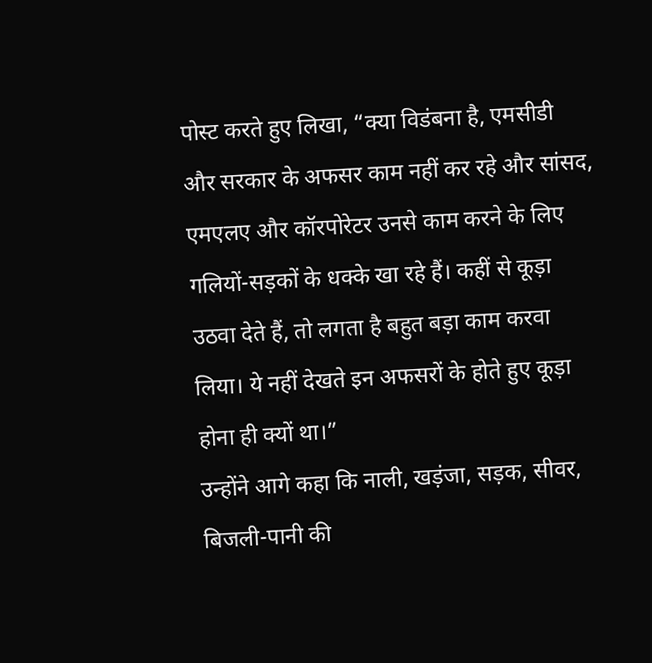पोस्ट करते हुए लिखा, “क्या विडंबना है, एमसीडी और सरकार के अफसर काम नहीं कर रहे और सांसद, एमएलए और कॉरपोरेटर उनसे काम करने के लिए गलियों-सड़कों के धक्के खा रहे हैं। कहीं से कूड़ा उठवा देते हैं, तो लगता है बहुत बड़ा काम करवा लिया। ये नहीं देखते इन अफसरों के होते हुए कूड़ा होना ही क्यों था।”
उन्होंने आगे कहा कि नाली, खड़ंजा, सड़क, सीवर, बिजली-पानी की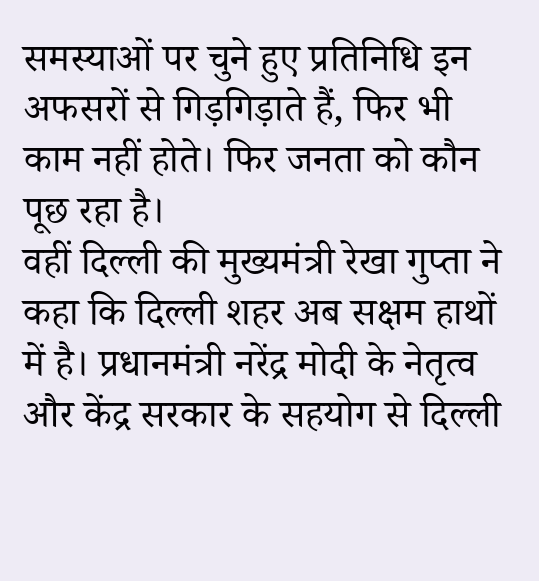समस्याओं पर चुने हुए प्रतिनिधि इन अफसरों से गिड़गिड़ाते हैं, फिर भी काम नहीं होते। फिर जनता को कौन पूछ रहा है।
वहीं दिल्ली की मुख्यमंत्री रेखा गुप्ता ने कहा कि दिल्ली शहर अब सक्षम हाथों में है। प्रधानमंत्री नरेंद्र मोदी के नेतृत्व और केंद्र सरकार के सहयोग से दिल्ली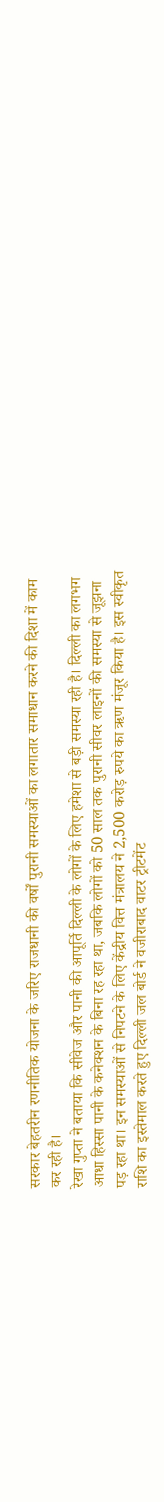सरकार बेहतरीन रणनीतिक योजना के जरिए राजधानी की वर्षों पुरानी समस्याओं का लगातार समाधान करने की दिशा में काम कर रही है।
रेखा गुप्ता ने बताया कि सीवेज और पानी की आपूर्ति दिल्ली के लोगों के लिए हमेशा से बड़ी समस्या रही है। दिल्ली का लगभग आधा हिस्सा पानी के कनेक्शन के बिना रह रहा था, जबकि लोगों को 50 साल तक पुरानी सीवर लाइनों की समस्या से जूझना पड़ रहा था। इन समस्याओं से निपटने के लिए केंद्रीय वित्त मंत्रालय ने 2,500 करोड़ रुपये का ऋण मंजूर किया है। इस स्वीकृत राशि का इस्तेमाल करते हुए दिल्ली जल बोर्ड ने वजीराबाद वाटर ट्रीटमेंट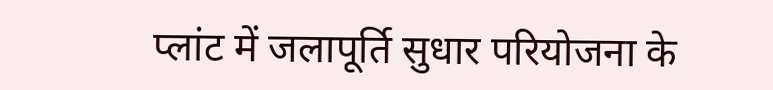प्लांट में जलापूर्ति सुधार परियोजना के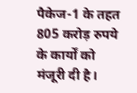पैकेज-1 के तहत 805 करोड़ रुपये के कार्यों को मंजूरी दी है।